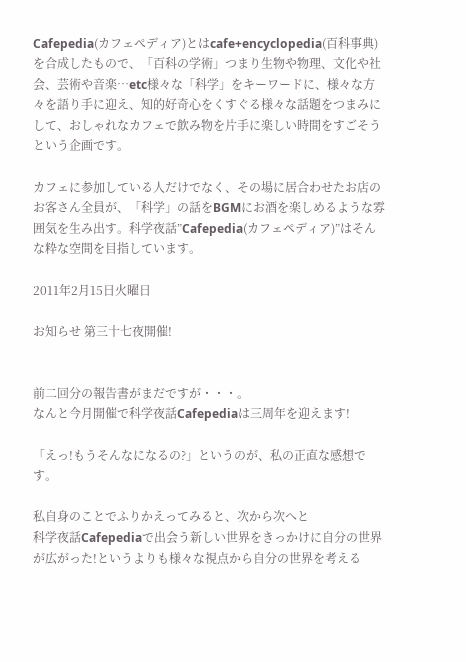Cafepedia(カフェぺディア)とはcafe+encyclopedia(百科事典)を合成したもので、「百科の学術」つまり生物や物理、文化や社会、芸術や音楽…etc様々な「科学」をキーワードに、様々な方々を語り手に迎え、知的好奇心をくすぐる様々な話題をつまみにして、おしゃれなカフェで飲み物を片手に楽しい時間をすごそうという企画です。

カフェに参加している人だけでなく、その場に居合わせたお店のお客さん全員が、「科学」の話をBGMにお酒を楽しめるような雰囲気を生み出す。科学夜話”Cafepedia(カフェペディア)”はそんな粋な空間を目指しています。

2011年2月15日火曜日

お知らせ 第三十七夜開催!


前二回分の報告書がまだですが・・・。
なんと今月開催で科学夜話Cafepediaは三周年を迎えます!

「えっ!もうそんなになるの?」というのが、私の正直な感想です。

私自身のことでふりかえってみると、次から次へと
科学夜話Cafepediaで出会う新しい世界をきっかけに自分の世界が広がった!というよりも様々な視点から自分の世界を考える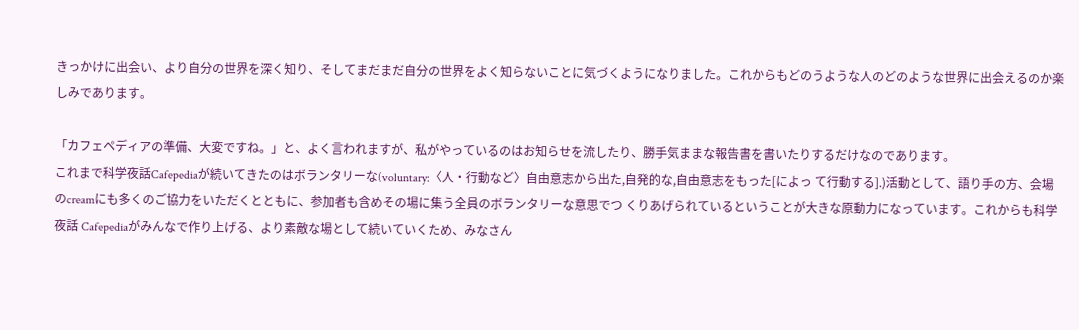きっかけに出会い、より自分の世界を深く知り、そしてまだまだ自分の世界をよく知らないことに気づくようになりました。これからもどのうような人のどのような世界に出会えるのか楽しみであります。

「カフェペディアの準備、大変ですね。」と、よく言われますが、私がやっているのはお知らせを流したり、勝手気ままな報告書を書いたりするだけなのであります。
これまで科学夜話Cafepediaが続いてきたのはボランタリーな(voluntary:〈人・行動など〉自由意志から出た,自発的な,自由意志をもった[によっ て行動する].)活動として、語り手の方、会場のcreamにも多くのご協力をいただくとともに、参加者も含めその場に集う全員のボランタリーな意思でつ くりあげられているということが大きな原動力になっています。これからも科学夜話 Cafepediaがみんなで作り上げる、より素敵な場として続いていくため、みなさん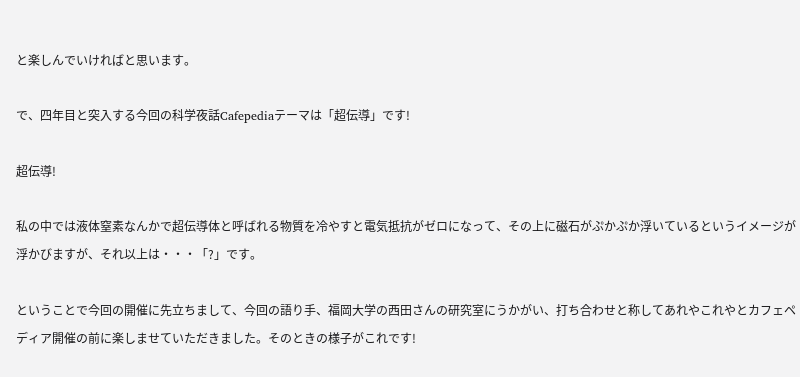と楽しんでいければと思います。

で、四年目と突入する今回の科学夜話Cafepediaテーマは「超伝導」です!

超伝導!

私の中では液体窒素なんかで超伝導体と呼ばれる物質を冷やすと電気抵抗がゼロになって、その上に磁石がぷかぷか浮いているというイメージが浮かびますが、それ以上は・・・「?」です。

ということで今回の開催に先立ちまして、今回の語り手、福岡大学の西田さんの研究室にうかがい、打ち合わせと称してあれやこれやとカフェペディア開催の前に楽しませていただきました。そのときの様子がこれです!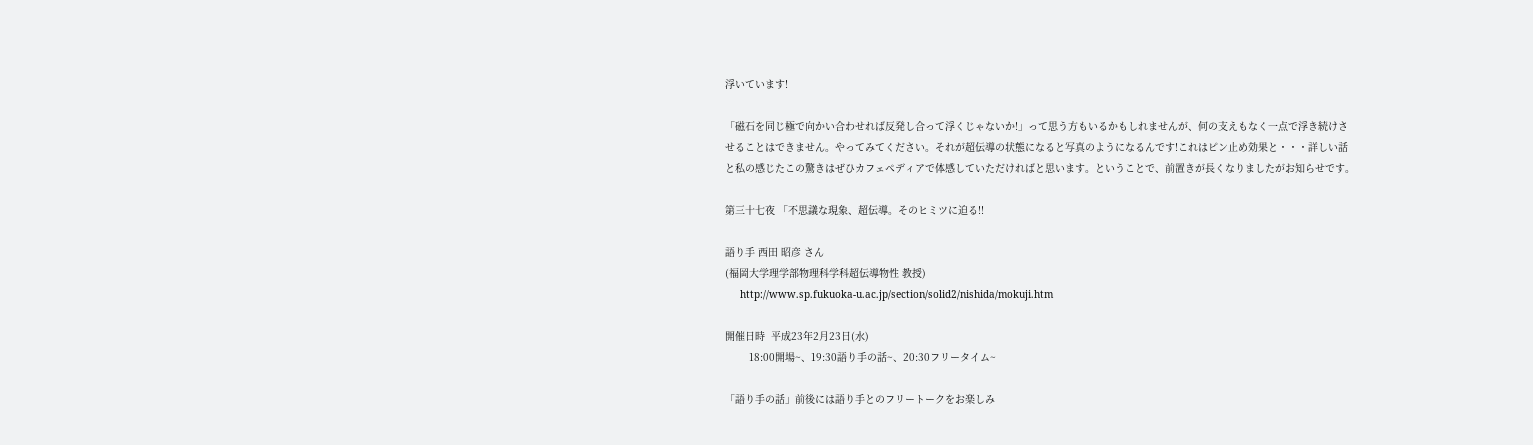浮いています!

「磁石を同じ極で向かい合わせれば反発し合って浮くじゃないか!」って思う方もいるかもしれませんが、何の支えもなく一点で浮き続けさせることはできません。やってみてください。それが超伝導の状態になると写真のようになるんです!これはピン止め効果と・・・詳しい話と私の感じたこの驚きはぜひカフェペディアで体感していただければと思います。ということで、前置きが長くなりましたがお知らせです。

第三十七夜 「不思議な現象、超伝導。そのヒミツに迫る!!

語り手 西田 昭彦 さん
(福岡大学理学部物理科学科超伝導物性 教授)
     http://www.sp.fukuoka-u.ac.jp/section/solid2/nishida/mokuji.htm

開催日時  平成23年2月23日(水)
        18:00開場~、19:30語り手の話~、20:30フリータイム~

「語り手の話」前後には語り手とのフリートークをお楽しみ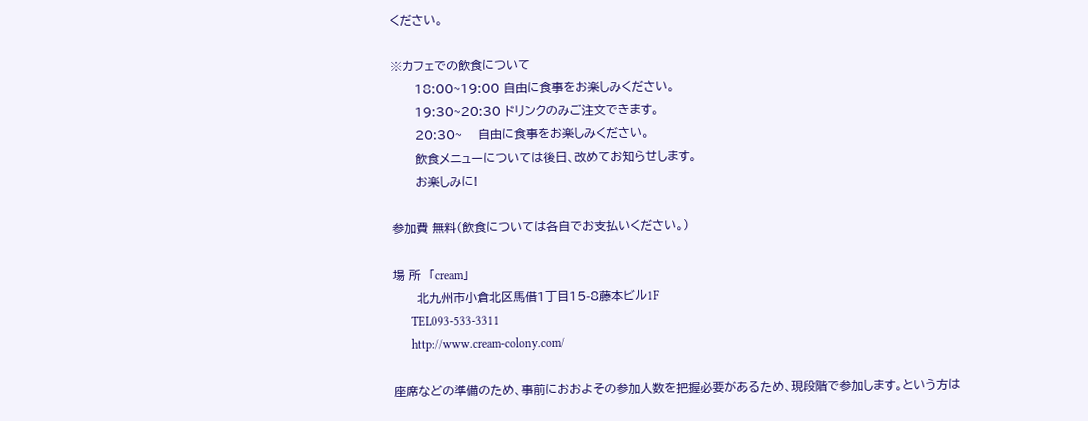ください。

※カフェでの飲食について
      18:00~19:00 自由に食事をお楽しみください。
      19:30~20:30 ドリンクのみご注文できます。
      20:30~    自由に食事をお楽しみください。
      飲食メニューについては後日、改めてお知らせします。
      お楽しみに!

参加費 無料(飲食については各自でお支払いください。)

場 所  「cream」
      北九州市小倉北区馬借1丁目15-8藤本ビル1F
      TEL093-533-3311
      http://www.cream-colony.com/

座席などの準備のため、事前におおよその参加人数を把握必要があるため、現段階で参加します。という方は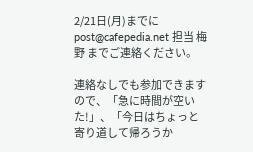2/21日(月)までにpost@cafepedia.net 担当 梅野 までご連絡ください。

連絡なしでも参加できますので、「急に時間が空いた!」、「今日はちょっと寄り道して帰ろうか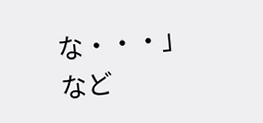な・・・」など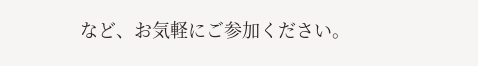など、お気軽にご参加ください。